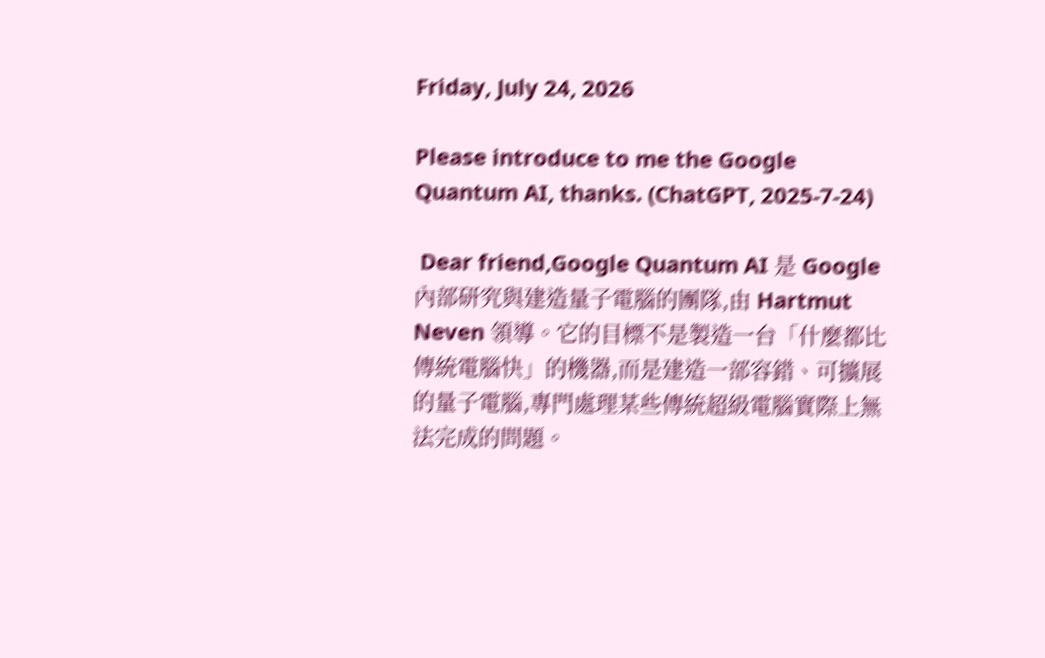Friday, July 24, 2026

Please introduce to me the Google Quantum AI, thanks. (ChatGPT, 2025-7-24)

 Dear friend,Google Quantum AI 是 Google 內部研究與建造量子電腦的團隊,由 Hartmut Neven 領導。它的目標不是製造一台「什麼都比傳統電腦快」的機器,而是建造一部容錯、可擴展的量子電腦,專門處理某些傳統超級電腦實際上無法完成的問題。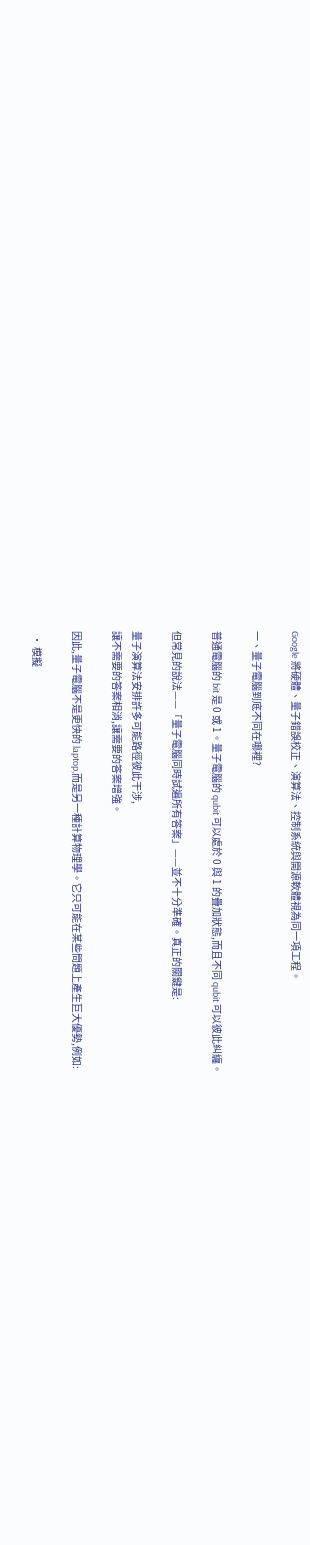Google 將硬體、量子錯誤校正、演算法、控制系統與開源軟體視為同一項工程。

一、量子電腦到底不同在哪裡?

普通電腦的 bit 是 0 或 1。量子電腦的 qubit 可以處於 0 與 1 的疊加狀態,而且不同 qubit 可以彼此糾纏。

但常見的說法——「量子電腦同時試遍所有答案」——並不十分準確。真正的關鍵是:

量子演算法安排許多可能路徑彼此干涉,
讓不需要的答案相消,讓需要的答案增強。

因此,量子電腦不是更快的 laptop,而是另一種計算物理學。它只可能在某些問題上產生巨大優勢,例如:

  • 模擬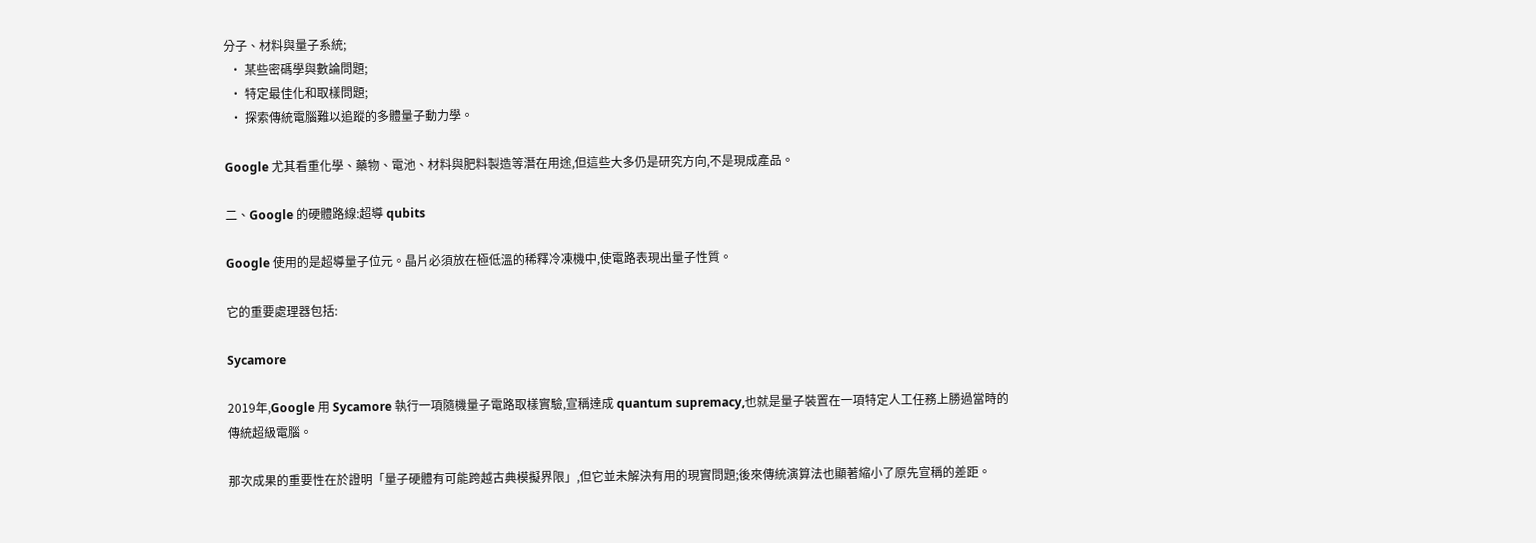分子、材料與量子系統;
  • 某些密碼學與數論問題;
  • 特定最佳化和取樣問題;
  • 探索傳統電腦難以追蹤的多體量子動力學。

Google 尤其看重化學、藥物、電池、材料與肥料製造等潛在用途,但這些大多仍是研究方向,不是現成產品。

二、Google 的硬體路線:超導 qubits

Google 使用的是超導量子位元。晶片必須放在極低溫的稀釋冷凍機中,使電路表現出量子性質。

它的重要處理器包括:

Sycamore

2019年,Google 用 Sycamore 執行一項隨機量子電路取樣實驗,宣稱達成 quantum supremacy,也就是量子裝置在一項特定人工任務上勝過當時的傳統超級電腦。

那次成果的重要性在於證明「量子硬體有可能跨越古典模擬界限」,但它並未解決有用的現實問題;後來傳統演算法也顯著縮小了原先宣稱的差距。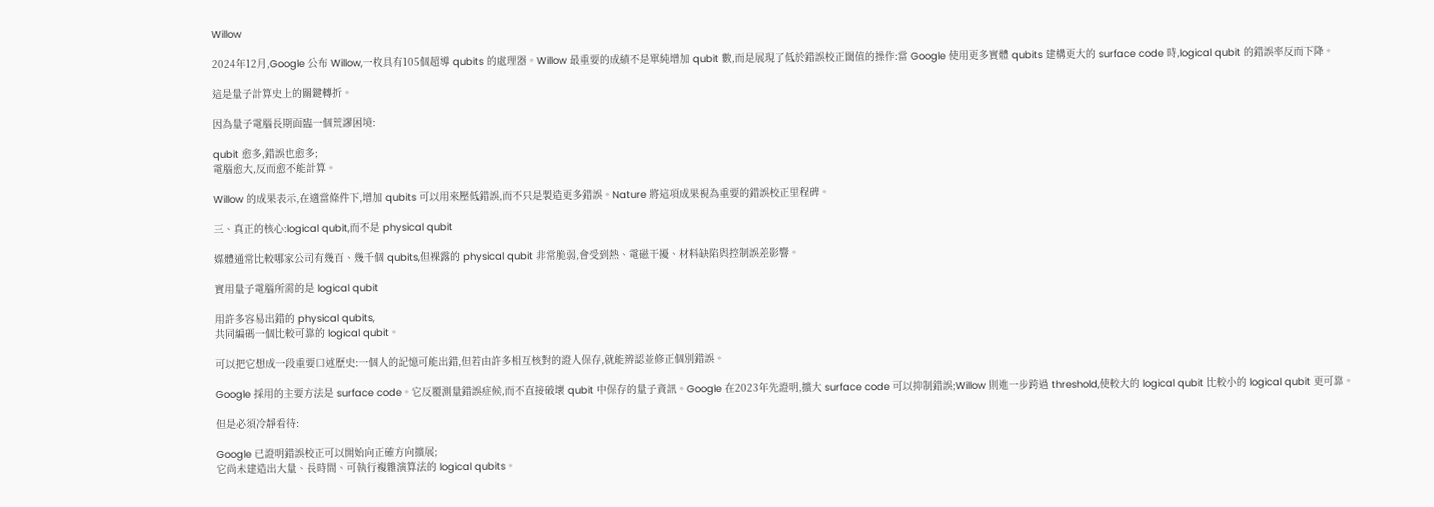Willow

2024年12月,Google 公布 Willow,一枚具有105個超導 qubits 的處理器。Willow 最重要的成績不是單純增加 qubit 數,而是展現了低於錯誤校正閾值的操作:當 Google 使用更多實體 qubits 建構更大的 surface code 時,logical qubit 的錯誤率反而下降。

這是量子計算史上的關鍵轉折。

因為量子電腦長期面臨一個荒謬困境:

qubit 愈多,錯誤也愈多;
電腦愈大,反而愈不能計算。

Willow 的成果表示,在適當條件下,增加 qubits 可以用來壓低錯誤,而不只是製造更多錯誤。Nature 將這項成果視為重要的錯誤校正里程碑。

三、真正的核心:logical qubit,而不是 physical qubit

媒體通常比較哪家公司有幾百、幾千個 qubits,但裸露的 physical qubit 非常脆弱,會受到熱、電磁干擾、材料缺陷與控制誤差影響。

實用量子電腦所需的是 logical qubit

用許多容易出錯的 physical qubits,
共同編碼一個比較可靠的 logical qubit。

可以把它想成一段重要口述歷史:一個人的記憶可能出錯,但若由許多相互核對的證人保存,就能辨認並修正個別錯誤。

Google 採用的主要方法是 surface code。它反覆測量錯誤症候,而不直接破壞 qubit 中保存的量子資訊。Google 在2023年先證明,擴大 surface code 可以抑制錯誤;Willow 則進一步跨過 threshold,使較大的 logical qubit 比較小的 logical qubit 更可靠。

但是必須冷靜看待:

Google 已證明錯誤校正可以開始向正確方向擴展;
它尚未建造出大量、長時間、可執行複雜演算法的 logical qubits。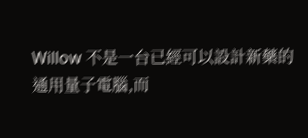Willow 不是一台已經可以設計新藥的通用量子電腦,而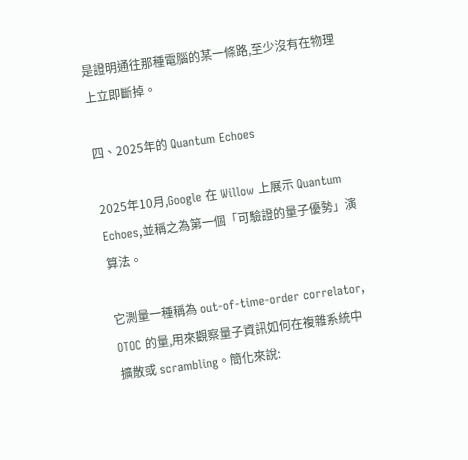是證明通往那種電腦的某一條路,至少沒有在物理上立即斷掉。

四、2025年的 Quantum Echoes

2025年10月,Google 在 Willow 上展示 Quantum Echoes,並稱之為第一個「可驗證的量子優勢」演算法。

它測量一種稱為 out-of-time-order correlator, OTOC 的量,用來觀察量子資訊如何在複雜系統中擴散或 scrambling。簡化來說: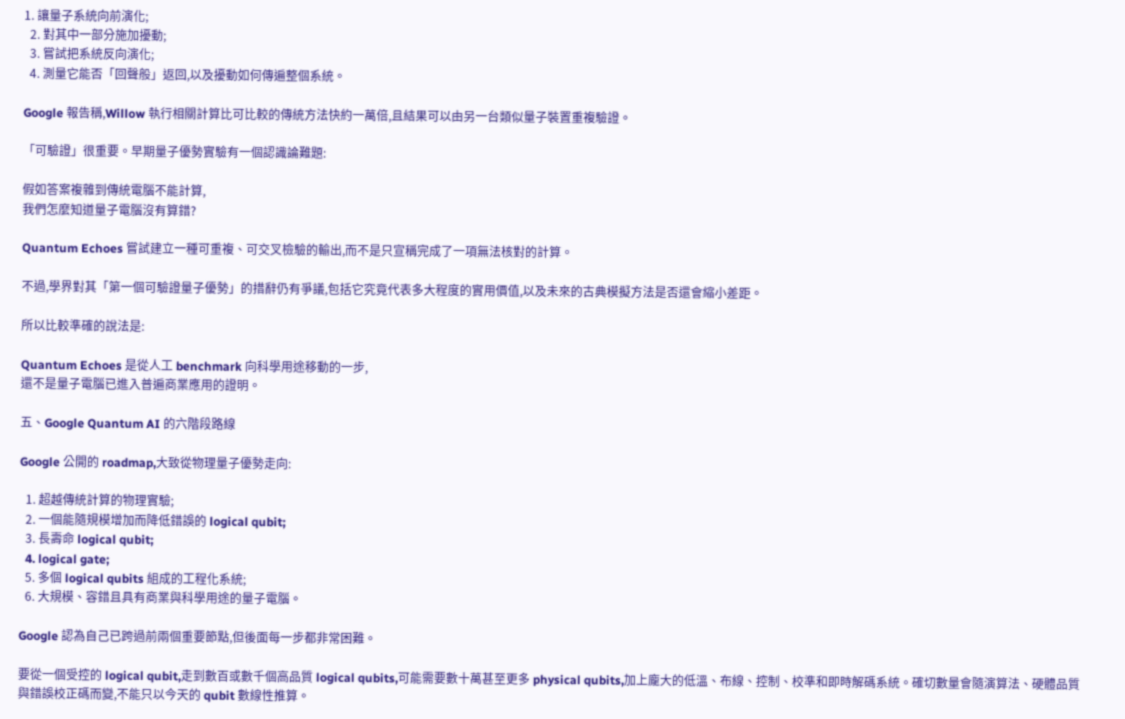1. 讓量子系統向前演化;
  2. 對其中一部分施加擾動;
  3. 嘗試把系統反向演化;
  4. 測量它能否「回聲般」返回,以及擾動如何傳遍整個系統。

Google 報告稱,Willow 執行相關計算比可比較的傳統方法快約一萬倍,且結果可以由另一台類似量子裝置重複驗證。

「可驗證」很重要。早期量子優勢實驗有一個認識論難題:

假如答案複雜到傳統電腦不能計算,
我們怎麼知道量子電腦沒有算錯?

Quantum Echoes 嘗試建立一種可重複、可交叉檢驗的輸出,而不是只宣稱完成了一項無法核對的計算。

不過,學界對其「第一個可驗證量子優勢」的措辭仍有爭議,包括它究竟代表多大程度的實用價值,以及未來的古典模擬方法是否還會縮小差距。

所以比較準確的說法是:

Quantum Echoes 是從人工 benchmark 向科學用途移動的一步,
還不是量子電腦已進入普遍商業應用的證明。

五、Google Quantum AI 的六階段路線

Google 公開的 roadmap,大致從物理量子優勢走向:

  1. 超越傳統計算的物理實驗;
  2. 一個能隨規模增加而降低錯誤的 logical qubit;
  3. 長壽命 logical qubit;
  4. logical gate;
  5. 多個 logical qubits 組成的工程化系統;
  6. 大規模、容錯且具有商業與科學用途的量子電腦。

Google 認為自己已跨過前兩個重要節點,但後面每一步都非常困難。

要從一個受控的 logical qubit,走到數百或數千個高品質 logical qubits,可能需要數十萬甚至更多 physical qubits,加上龐大的低溫、布線、控制、校準和即時解碼系統。確切數量會隨演算法、硬體品質與錯誤校正碼而變,不能只以今天的 qubit 數線性推算。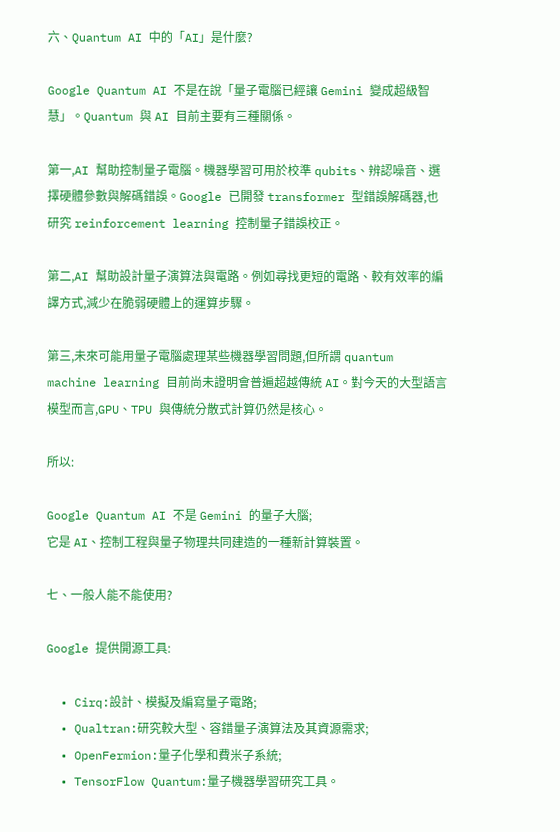六、Quantum AI 中的「AI」是什麼?

Google Quantum AI 不是在說「量子電腦已經讓 Gemini 變成超級智慧」。Quantum 與 AI 目前主要有三種關係。

第一,AI 幫助控制量子電腦。機器學習可用於校準 qubits、辨認噪音、選擇硬體參數與解碼錯誤。Google 已開發 transformer 型錯誤解碼器,也研究 reinforcement learning 控制量子錯誤校正。

第二,AI 幫助設計量子演算法與電路。例如尋找更短的電路、較有效率的編譯方式,減少在脆弱硬體上的運算步驟。

第三,未來可能用量子電腦處理某些機器學習問題,但所謂 quantum machine learning 目前尚未證明會普遍超越傳統 AI。對今天的大型語言模型而言,GPU、TPU 與傳統分散式計算仍然是核心。

所以:

Google Quantum AI 不是 Gemini 的量子大腦;
它是 AI、控制工程與量子物理共同建造的一種新計算裝置。

七、一般人能不能使用?

Google 提供開源工具:

  • Cirq:設計、模擬及編寫量子電路;
  • Qualtran:研究較大型、容錯量子演算法及其資源需求;
  • OpenFermion:量子化學和費米子系統;
  • TensorFlow Quantum:量子機器學習研究工具。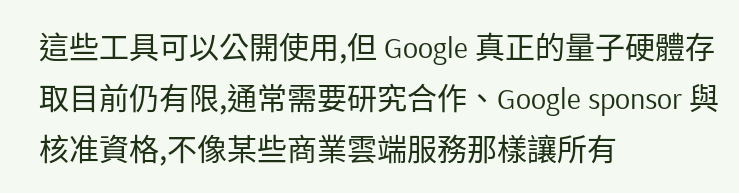這些工具可以公開使用,但 Google 真正的量子硬體存取目前仍有限,通常需要研究合作、Google sponsor 與核准資格,不像某些商業雲端服務那樣讓所有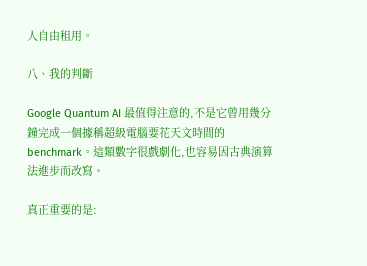人自由租用。

八、我的判斷

Google Quantum AI 最值得注意的,不是它曾用幾分鐘完成一個據稱超級電腦要花天文時間的 benchmark。這類數字很戲劇化,也容易因古典演算法進步而改寫。

真正重要的是: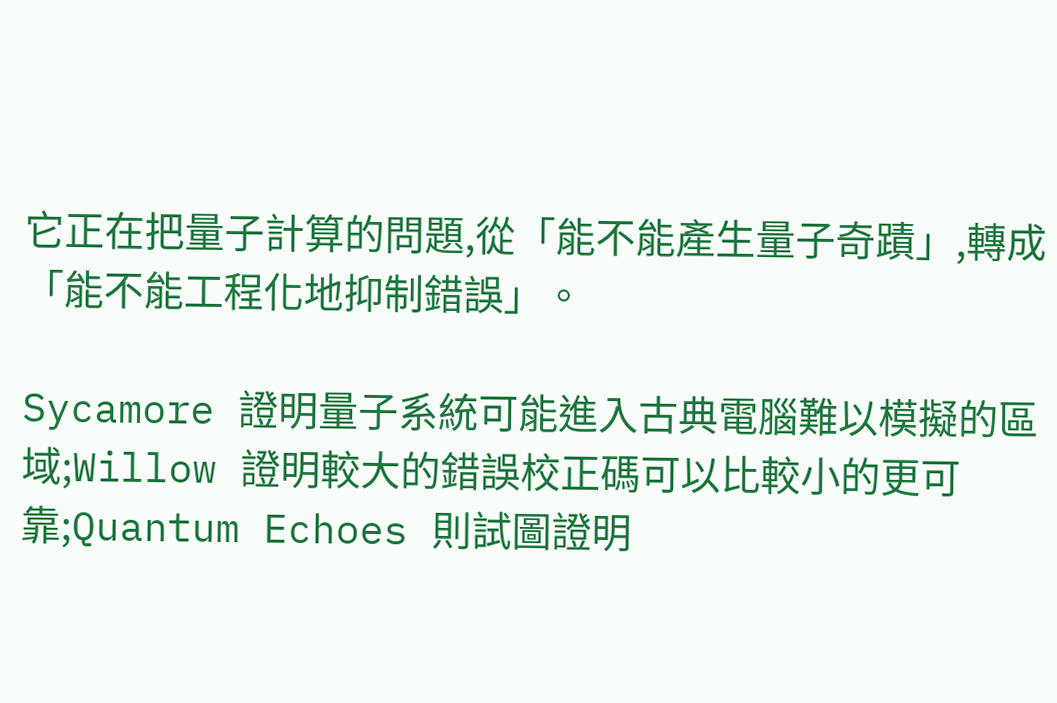它正在把量子計算的問題,從「能不能產生量子奇蹟」,轉成「能不能工程化地抑制錯誤」。

Sycamore 證明量子系統可能進入古典電腦難以模擬的區域;Willow 證明較大的錯誤校正碼可以比較小的更可靠;Quantum Echoes 則試圖證明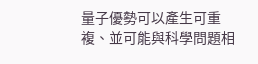量子優勢可以產生可重複、並可能與科學問題相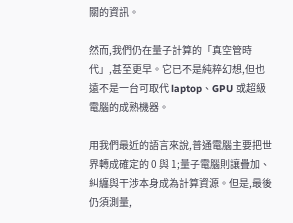關的資訊。

然而,我們仍在量子計算的「真空管時代」,甚至更早。它已不是純粹幻想,但也遠不是一台可取代 laptop、GPU 或超級電腦的成熟機器。

用我們最近的語言來說,普通電腦主要把世界轉成確定的 0 與 1;量子電腦則讓疊加、糾纏與干涉本身成為計算資源。但是,最後仍須測量,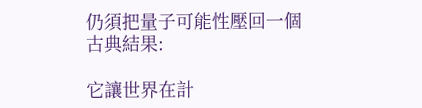仍須把量子可能性壓回一個古典結果:

它讓世界在計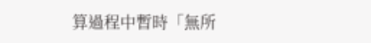算過程中暫時「無所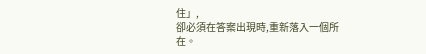住」,
卻必須在答案出現時,重新落入一個所在。